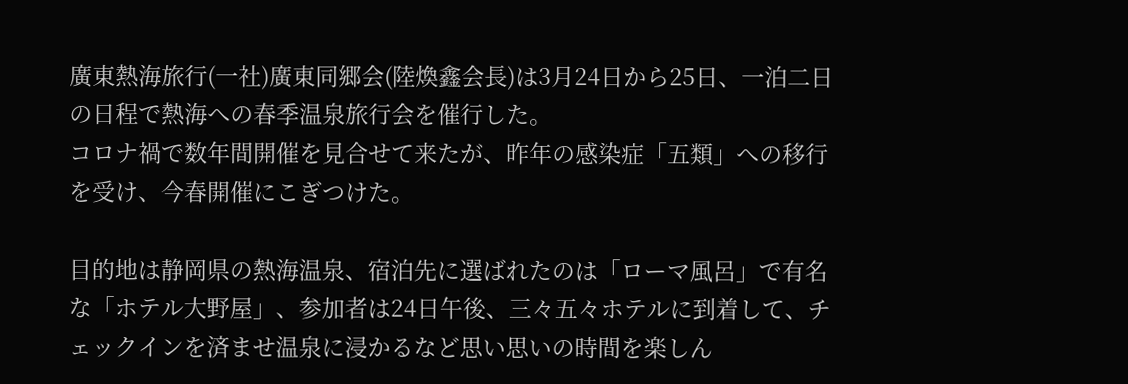廣東熱海旅行(一社)廣東同郷会(陸煥鑫会長)は3月24日から25日、一泊二日の日程で熱海への春季温泉旅行会を催行した。
コロナ禍で数年間開催を見合せて来たが、昨年の感染症「五類」への移行を受け、今春開催にこぎつけた。

目的地は静岡県の熱海温泉、宿泊先に選ばれたのは「ローマ風呂」で有名な「ホテル大野屋」、参加者は24日午後、三々五々ホテルに到着して、チェックインを済ませ温泉に浸かるなど思い思いの時間を楽しん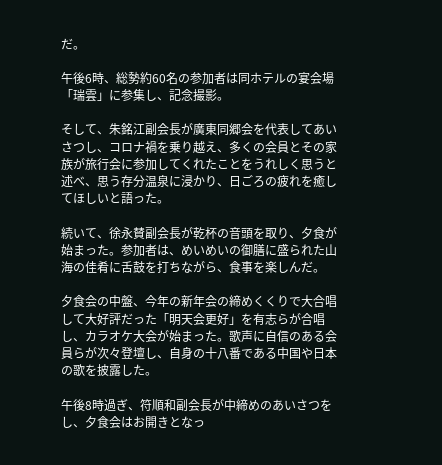だ。

午後6時、総勢約60名の参加者は同ホテルの宴会場「瑞雲」に参集し、記念撮影。

そして、朱銘江副会長が廣東同郷会を代表してあいさつし、コロナ禍を乗り越え、多くの会員とその家族が旅行会に参加してくれたことをうれしく思うと述べ、思う存分温泉に浸かり、日ごろの疲れを癒してほしいと語った。

続いて、徐永賛副会長が乾杯の音頭を取り、夕食が始まった。参加者は、めいめいの御膳に盛られた山海の佳肴に舌鼓を打ちながら、食事を楽しんだ。

夕食会の中盤、今年の新年会の締めくくりで大合唱して大好評だった「明天会更好」を有志らが合唱し、カラオケ大会が始まった。歌声に自信のある会員らが次々登壇し、自身の十八番である中国や日本の歌を披露した。

午後8時過ぎ、符順和副会長が中締めのあいさつをし、夕食会はお開きとなっ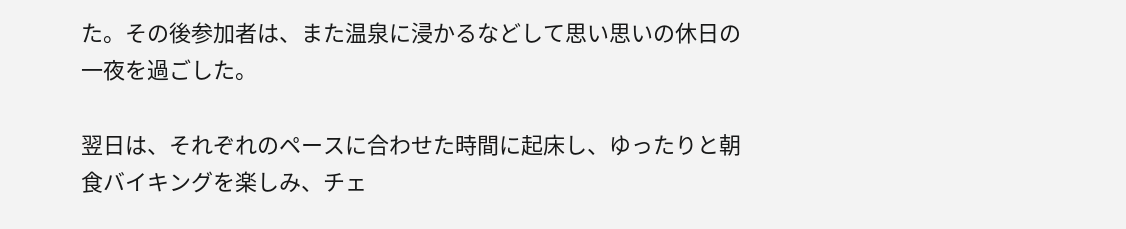た。その後参加者は、また温泉に浸かるなどして思い思いの休日の一夜を過ごした。

翌日は、それぞれのペースに合わせた時間に起床し、ゆったりと朝食バイキングを楽しみ、チェ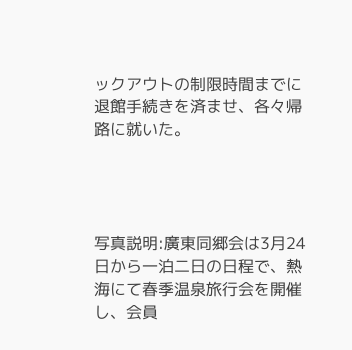ックアウトの制限時間までに退館手続きを済ませ、各々帰路に就いた。




写真説明:廣東同郷会は3月24日から一泊二日の日程で、熱海にて春季温泉旅行会を開催し、会員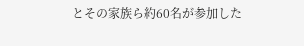とその家族ら約60名が参加した